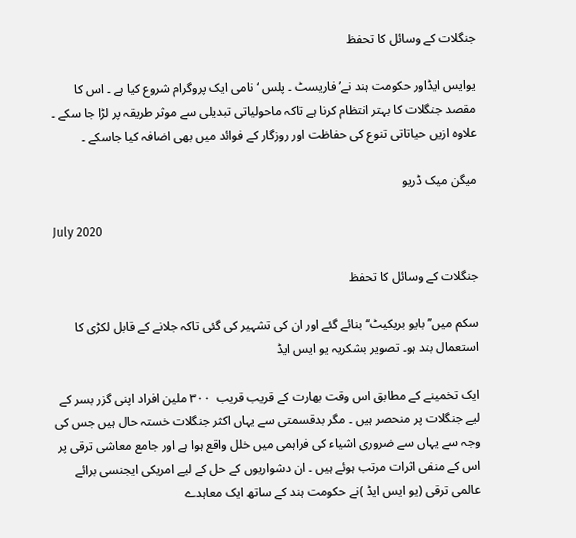جنگلات کے وسائل کا تحفظ

یوایس ایڈاور حکومت ہند نے’ فاریسٹ ۔ پلس ‘ نامی ایک پروگرام شروع کیا ہے ۔ اس کا مقصد جنگلات کا بہتر انتظام کرنا ہے تاکہ ماحولیاتی تبدیلی سے موثر طریقہ پر لڑا جا سکے ۔ علاوہ ازیں حیاتاتی تنوع کی حفاظت اور روزگار کے فوائد میں بھی اضافہ کیا جاسکے ۔

میگن میک ڈریو

July 2020

جنگلات کے وسائل کا تحفظ

سکم میں’’بایو بریکیٹ‘‘ بنائے گئے اور ان کی تشہیر کی گئی تاکہ جلانے کے قابل لکڑی کا استعمال بند ہو۔ تصویر بشکریہ یو ایس ایڈ

ایک تخمینے کے مطابق اس وقت بھارت کے قریب قریب  ۳۰۰ ملین افراد اپنی گزر بسر کے لیے جنگلات پر منحصر ہیں ۔ مگر بدقسمتی سے یہاں اکثر جنگلات خستہ حال ہیں جس کی وجہ سے یہاں سے ضروری اشیاء کی فراہمی میں خلل واقع ہوا ہے اور جامع معاشی ترقی پر اس کے منفی اثرات مرتب ہوئے ہیں ۔ ان دشواریوں کے حل کے لیے امریکی ایجنسی برائے عالمی ترقی (یو ایس ایڈ )نے حکومت ہند کے ساتھ ایک معاہدے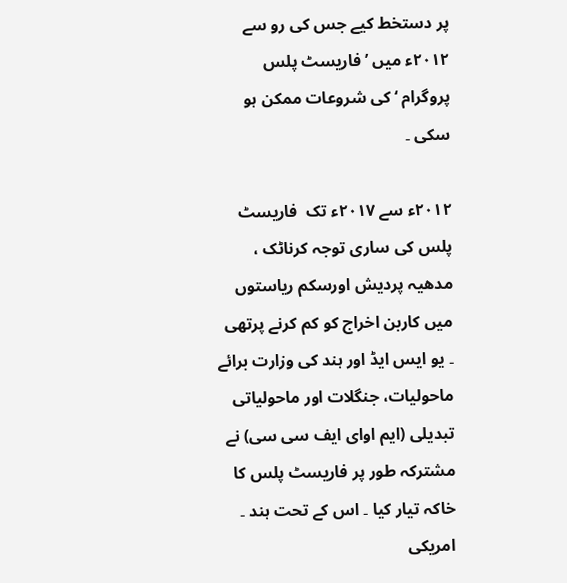پر دستخط کیے جس کی رو سے ۲۰۱۲ء میں ’فاریسٹ پلس پروگرام ‘ کی شروعات ممکن ہو سکی ۔

۲۰۱۲ء سے ۲۰۱۷ء تک  فاریسٹ پلس کی ساری توجہ کرناٹک ، مدھیہ پردیش اورسکم ریاستوں میں کاربن اخراج کو کم کرنے پرتھی ۔ یو ایس ایڈ اور ہند کی وزارت برائے ماحولیات، جنگلات اور ماحولیاتی تبدیلی (ایم اوای ایف سی سی) نے مشترکہ طور پر فاریسٹ پلس کا خاکہ تیار کیا ۔ اس کے تحت ہند ۔ امریکی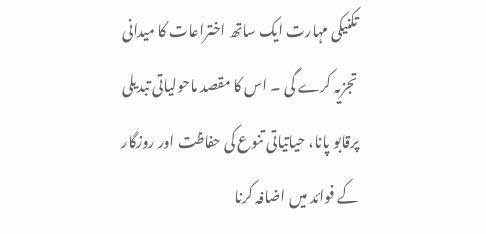تکنیکی مہارت ایک ساتھ اختراعات کا میدانی تجزیہ کرے گی ۔ اس کا مقصد ماحولیاتی تبدیلی پرقابو پانا، حیاتیاتی تنوع کی حفاظت اور روزگار کے فوائد میں اضافہ کرنا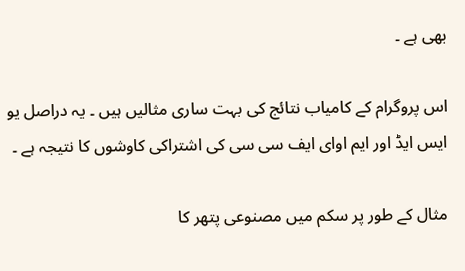بھی ہے ۔

اس پروگرام کے کامیاب نتائج کی بہت ساری مثالیں ہیں ۔ یہ دراصل یو ایس ایڈ اور ایم اوای ایف سی سی کی اشتراکی کاوشوں کا نتیجہ ہے ۔

مثال کے طور پر سکم میں مصنوعی پتھر کا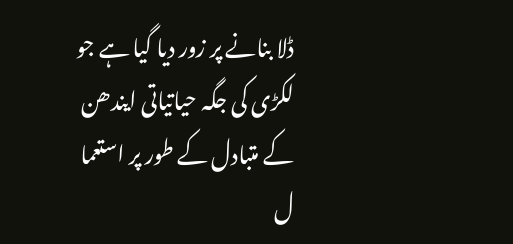ڈلا بنانے پر زور دیا گیا ہے جو لکڑی کی جگہ حیاتیاتی ایندھن کے متبادل کے طور پر استعما ل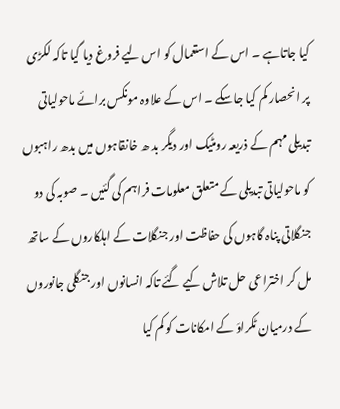کیا جاتاہے ۔ اس کے استعمال کو اس لیے فروغ دیا گیا تاکہ لکڑی پر انحصار کم کیا جاسکے ۔ اس کے علاوہ مونکس برائے ماحولیاتی تبدیلی مہم کے ذریعہ رومٹیک اور دیگر بد ھ خانقاہوں میں بدھ راہبوں کو ماحولیاتی تبدیلی کے متعلق معلومات فراہم کی گئیں ۔ صوبہ کی دو جنگلاتی پناہ گاہوں کی حفاظت اور جنگلات کے اہلکاروں کے ساتھ مل کر اختراعی حل تلاش کیے گئے تاکہ انسانوں اور جنگلی جانوروں کے درمیان ٹکراوَ کے امکانات کو کم کیا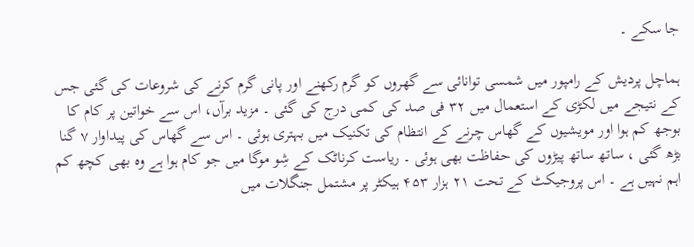جا سکے ۔

ہماچل پردیش کے رامپور میں شمسی توانائی سے گھروں کو گرم رکھنے اور پانی گرم کرنے کی شروعات کی گئی جس کے نتیجے میں لکڑی کے استعمال میں ۳۲ فی صد کی کمی درج کی گئی ۔ مزید برآں، اس سے خواتین پر کام کا بوجھ کم ہوا اور مویشیوں کے گھاس چرنے کے انتظام کی تکنیک میں بہتری ہوئی ۔ اس سے گھاس کی پیداوار ۷ گنا بڑھ گئی ، ساتھ ساتھ پیڑوں کی حفاظت بھی ہوئی ۔ ریاست کرناٹک کے شِو موگا میں جو کام ہوا ہے وہ بھی کچھ کم اہم نہیں ہے ۔ اس پروجیکٹ کے تحت ۲۱ ہزار ۴۵۳ ہیکٹر پر مشتمل جنگلات میں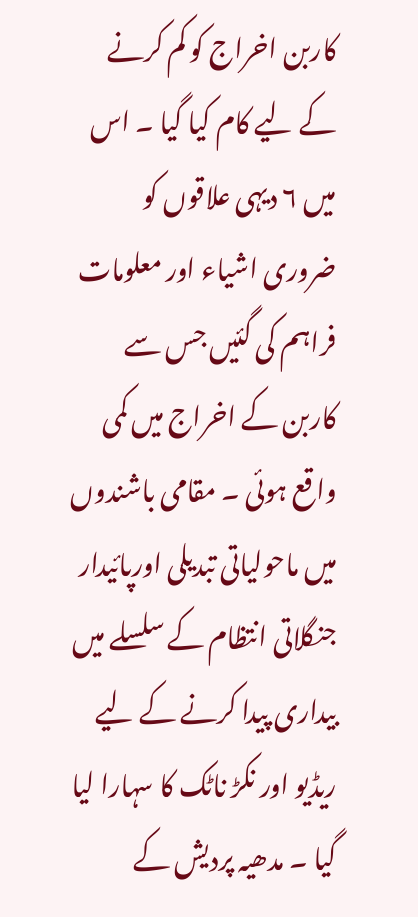کاربن اخراج کو کم کرنے کے لیے کام کیا گیا ۔ اس میں ۶ دیہی علاقوں کو ضروری اشیاء اور معلومات فراہم کی گئیں جس سے کاربن کے اخراج میں کمی واقع ہوئی ۔ مقامی باشندوں میں ماحولیاتی تبدیلی اورپائیدار جنگلاتی انتظام کے سلسلے میں بیداری پیدا کرنے کے لیے ریڈیو اور نکڑ ناٹک کا سہارا لیا گیا ۔ مدھیہ پردیش کے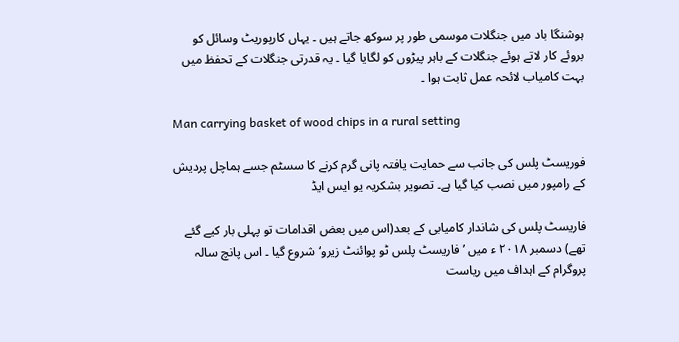ہوشنگا باد میں جنگلات موسمی طور پر سوکھ جاتے ہیں ۔ یہاں کارپوریٹ وسائل کو بروئے کار لاتے ہوئے جنگلات کے باہر پیڑوں کو لگایا گیا ۔ یہ قدرتی جنگلات کے تحفظ میں بہت کامیاب لائحہ عمل ثابت ہوا ۔

Man carrying basket of wood chips in a rural setting

فوریسٹ پلس کی جانب سے حمایت یافتہ پانی گرم کرنے کا سسٹم جسے ہماچل پردیش کے رامپور میں نصب کیا گیا ہے۔ تصویر بشکریہ یو ایس ایڈ

فاریسٹ پلس کی شاندار کامیابی کے بعد(اس میں بعض اقدامات تو پہلی بار کیے گئے تھے) دسمبر ۲۰۱۸ ء میں ’فاریسٹ پلس ٹو پوائنٹ زیرو‘شروع گیا ۔ اس پانچ سالہ پروگرام کے اہداف میں ریاست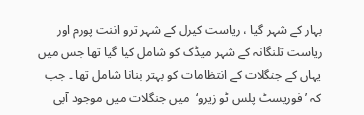بہار کے شہر گیا ، ریاست کیرل کے شہر ترو اننت پورم اور ریاست تلنگانہ کے شہر میڈک کو شامل کیا گیا تھا جس میں یہاں کے جنگلات کے انتظامات کو بہتر بنانا شامل تھا ۔ جب کہ ’فوریسٹ پلس ٹو زیرو‘  میں جنگلات میں موجود آبی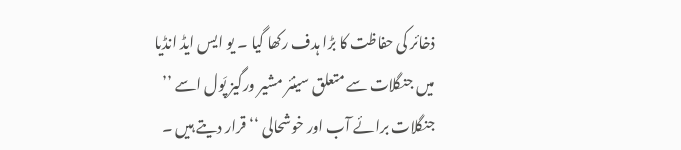ذخائر کی حفاظت کا بڑا ہدف رکھا گیا ۔ یو ایس ایڈ انڈیا میں جنگلات سے متعلق سینئر مشیر ورگیز پَول اسے ’’ جنگلات برائے آب اور خوشحالی ‘‘ قرار دیتے ہیں ۔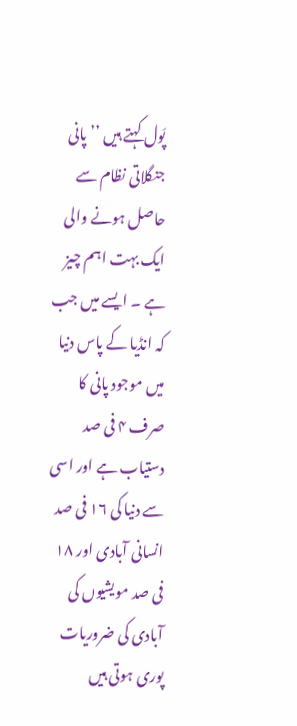پَول کہتے ہیں ’’ پانی جنگلاتی نظام سے حاصل ہونے والی ایک بہت اہم چیز ہے ۔ ایسے میں جب کہ انڈیا کے پاس دنیا میں موجود پانی کا صرف ۴ فی صد دستیاب ہے اور اسی سے دنیا کی ۱۶ فی صد انسانی آبادی اور ۱۸ فی صد مویشیوں کی آبادی کی ضروریات پوری ہوتی ہیں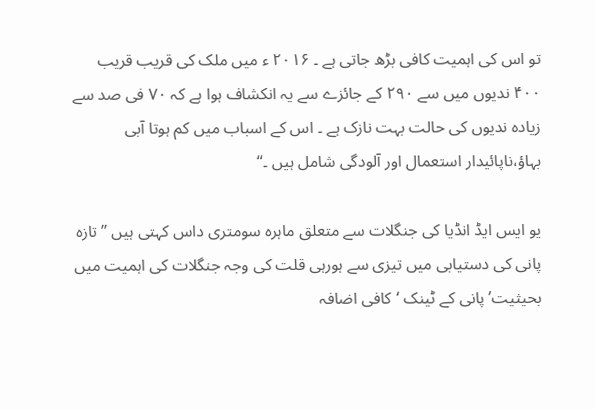تو اس کی اہمیت کافی بڑھ جاتی ہے ۔ ۲۰۱۶ ء میں ملک کی قریب قریب  ۴۰۰ ندیوں میں سے ۲۹۰ کے جائزے سے یہ انکشاف ہوا ہے کہ ۷۰ فی صد سے زیادہ ندیوں کی حالت بہت نازک ہے ۔ اس کے اسباب میں کم ہوتا آبی بہاؤ،ناپائیدار استعمال اور آلودگی شامل ہیں ۔‘‘

یو ایس ایڈ انڈیا کی جنگلات سے متعلق ماہرہ سومتری داس کہتی ہیں ’’ تازہ پانی کی دستیابی میں تیزی سے ہورہی قلت کی وجہ جنگلات کی اہمیت میں بحیثیت’پانی کے ٹینک ‘کافی اضافہ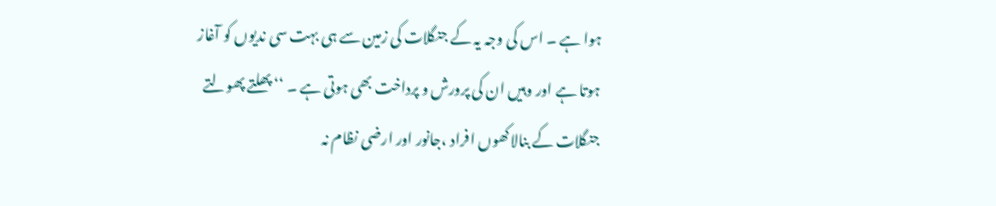ہوا ہے ۔ اس کی وجہ یہ کے جنگلات کی زمین سے ہی بہت سی ندیوں کو آغاز ہوتا ہے اور وہیں ان کی پرورش و پرداخت بھی ہوتی ہے ۔ ‘‘ پھلتے پھولتے جنگلات کے بنالاکھوں افراد ،جانور اور ارضی نظام نہ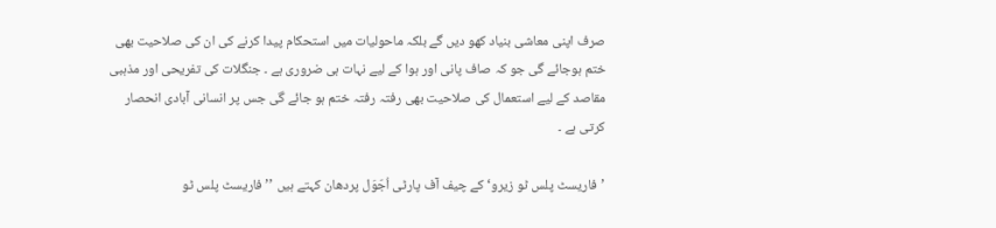صرف اپنی معاشی بنیاد کھو دیں گے بلکہ ماحولیات میں استحکام پیدا کرنے کی ان کی صلاحیت بھی ختم ہوجائے گی جو کہ صاف پانی اور ہوا کے لیے نہات ہی ضروری ہے ۔ جنگلات کی تفریحی اور مذہبی مقاصد کے لیے استعمال کی صلاحیت بھی رفتہ رفتہ ختم ہو جائے گی جس پر انسانی آبادی انحصار کرتی ہے ۔

’فاریسٹ پلس ٹو زیرو‘ کے چیف آف پارٹی اُجّوَل پردھان کہتے ہیں ’’ فاریسٹ پلس ٹو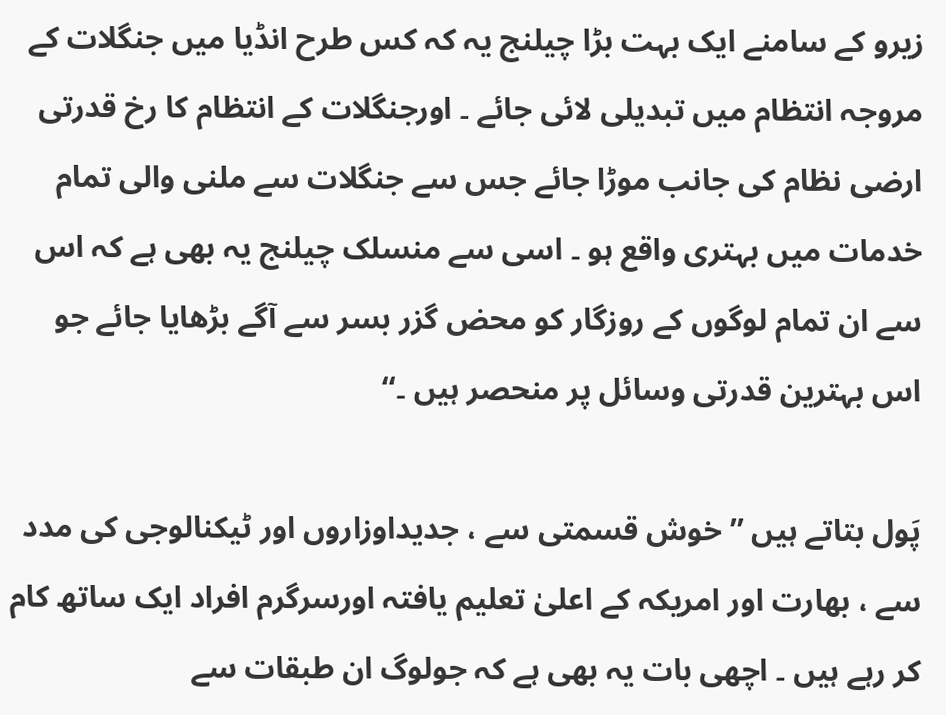زیرو کے سامنے ایک بہت بڑا چیلنج یہ کہ کس طرح انڈیا میں جنگلات کے مروجہ انتظام میں تبدیلی لائی جائے ۔ اورجنگلات کے انتظام کا رخ قدرتی ارضی نظام کی جانب موڑا جائے جس سے جنگلات سے ملنی والی تمام خدمات میں بہتری واقع ہو ۔ اسی سے منسلک چیلنج یہ بھی ہے کہ اس سے ان تمام لوگوں کے روزگار کو محض گزر بسر سے آگے بڑھایا جائے جو اس بہترین قدرتی وسائل پر منحصر ہیں ۔‘‘

پَول بتاتے ہیں ’’ خوش قسمتی سے ، جدیداوزاروں اور ٹیکنالوجی کی مدد سے ، بھارت اور امریکہ کے اعلیٰ تعلیم یافتہ اورسرگرم افراد ایک ساتھ کام کر رہے ہیں ۔ اچھی بات یہ بھی ہے کہ جولوگ ان طبقات سے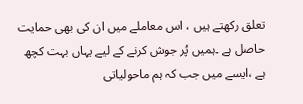تعلق رکھتے ہیں ، اس معاملے میں ان کی بھی حمایت حاصل ہے ۔ہمیں پُر جوش کرنے کے لیے یہاں بہت کچھ ہے ،ایسے میں جب کہ ہم ماحولیاتی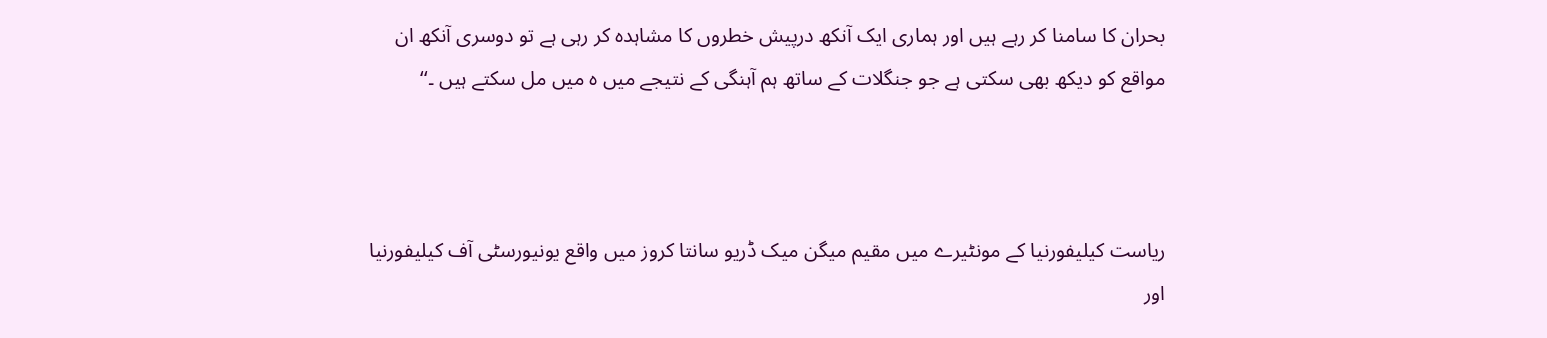بحران کا سامنا کر رہے ہیں اور ہماری ایک آنکھ درپیش خطروں کا مشاہدہ کر رہی ہے تو دوسری آنکھ ان مواقع کو دیکھ بھی سکتی ہے جو جنگلات کے ساتھ ہم آہنگی کے نتیجے میں ہ میں مل سکتے ہیں ۔‘‘



ریاست کیلیفورنیا کے مونٹیرے میں مقیم میگن میک ڈریو سانتا کروز میں واقع یونیورسٹی آف کیلیفورنیا اور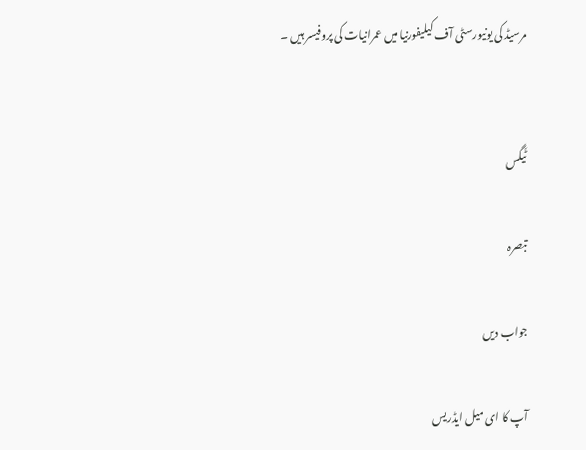مرسیڈ کی یونیورسٹی آف کیلیفورنیا میں عمرانیات کی پروفیسر ہیں ۔


ٹَیگس

تبصرہ

جواب دیں

آپ کا ای میل ایڈریس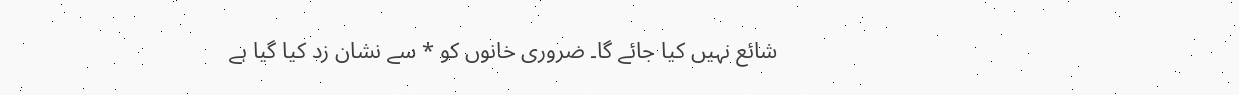شائع نہیں کیا جائے گا۔ ضروری خانوں کو * سے نشان زد کیا گیا ہے